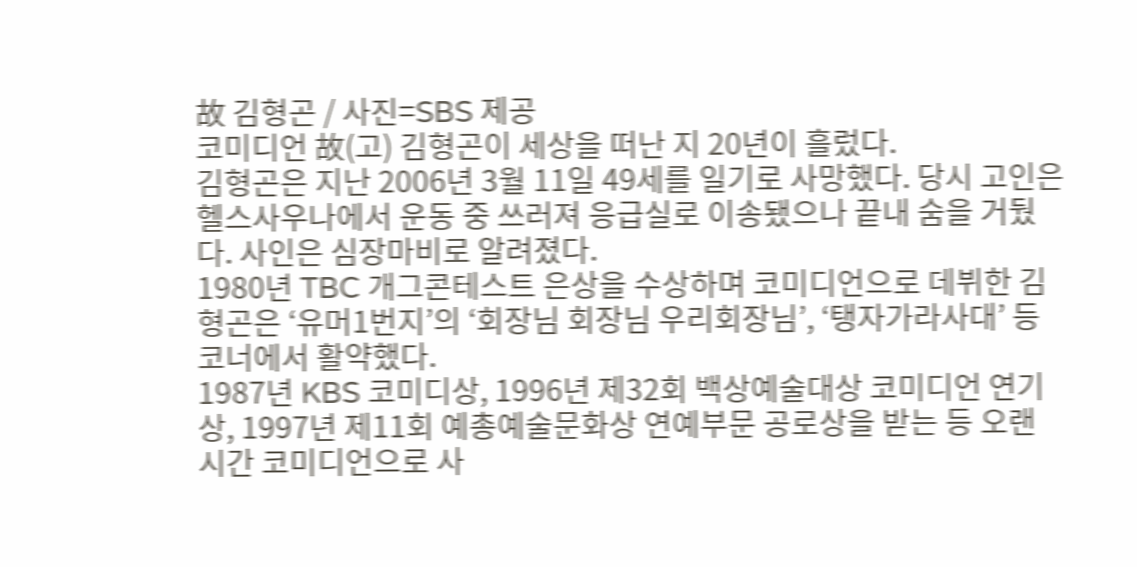故 김형곤 / 사진=SBS 제공
코미디언 故(고) 김형곤이 세상을 떠난 지 20년이 흘렀다.
김형곤은 지난 2006년 3월 11일 49세를 일기로 사망했다. 당시 고인은 헬스사우나에서 운동 중 쓰러져 응급실로 이송됐으나 끝내 숨을 거뒀다. 사인은 심장마비로 알려졌다.
1980년 TBC 개그콘테스트 은상을 수상하며 코미디언으로 데뷔한 김형곤은 ‘유머1번지’의 ‘회장님 회장님 우리회장님’, ‘탱자가라사대’ 등 코너에서 활약했다.
1987년 KBS 코미디상, 1996년 제32회 백상예술대상 코미디언 연기상, 1997년 제11회 예총예술문화상 연예부문 공로상을 받는 등 오랜 시간 코미디언으로 사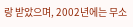랑 받았으며, 2002년에는 무소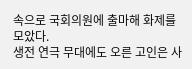속으로 국회의원에 출마해 화제를 모았다.
생전 연극 무대에도 오른 고인은 사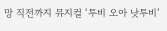망 직전까지 뮤지컬 ‘투비 오아 낫투비’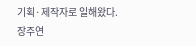기획·제작자로 일해왔다.
장주연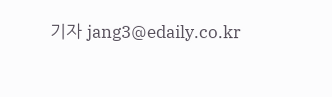기자 jang3@edaily.co.kr